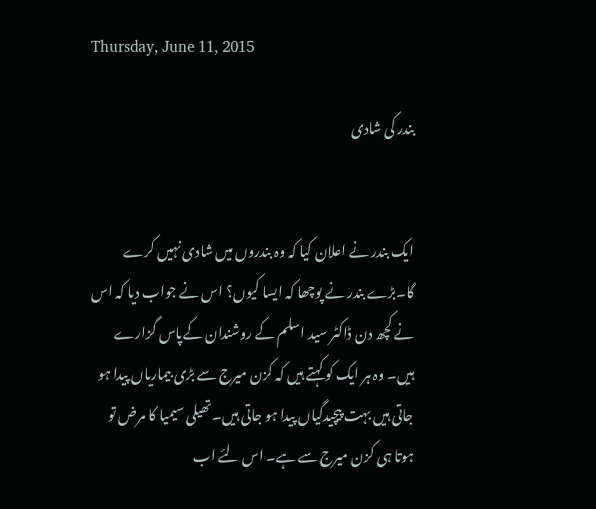Thursday, June 11, 2015

بندر کی شادی


ایک بندر نے اعلان کیا کہ وہ بندروں میں شادی نہیں کرے گا۔بڑے بندر نے پوچھا کہ ایسا کیوں؟ اس نے جواب دیا کہ اس نے کچھ دن ڈاکٹر سید اسلم کے روشندان کےپاس گزارے ہیں۔ وہ ہر ایک کو کہتے ہیں کہ کزن میرج سے بڑی بیماریاں پیدا ہو جاتی ہیں بہت پیچیدگیاں پیدا ہو جاتی ہیں۔تھیلی سیمیا کا مرض تو ہوتا ہی کزن میرج سے ہے۔ اس لئے اب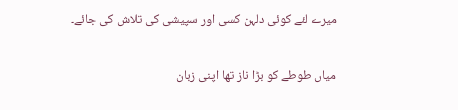میرے لئے کوئی دلہن کسی اور سپیشی کی تلاش کی جائے۔


میاں طوطے کو بڑا ناز تھا اپنی زبان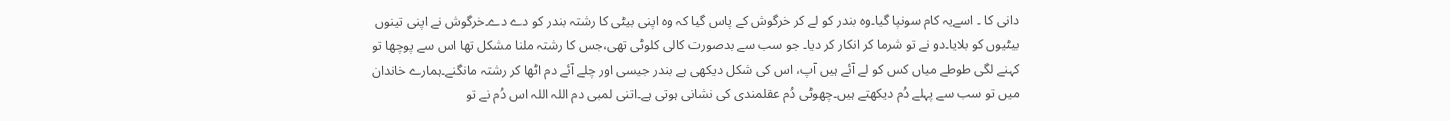دانی کا ۔ اسےیہ کام سونپا گیا۔وہ بندر کو لے کر خرگوش کے پاس گیا کہ وہ اپنی بیٹی کا رشتہ بندر کو دے دے۔خرگوش نے اپنی تینوں بیٹیوں کو بلایا۔دو نے تو شرما کر انکار کر دیا۔ جو سب سے بدصورت کالی کلوٹی تھی،جس کا رشتہ ملنا مشکل تھا اس سے پوچھا تو کہنے لگی طوطے میاں کس کو لے آئے ہیں آپ، اس کی شکل دیکھی ہے بندر جیسی اور چلے آئے دم اٹھا کر رشتہ مانگنے۔ہمارے خاندان میں تو سب سے پہلے دُم دیکھتے ہیں۔چھوٹی دُم عقلمندی کی نشانی ہوتی ہے۔اتنی لمبی دم اللہ اللہ اس دُم نے تو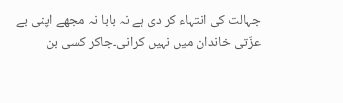جہالت کی انتہاء کر دی ہے نہ بابا نہ مجھے اپنی بے عزّتی خاندان میں نہیں کرانی۔جاکر کسی بن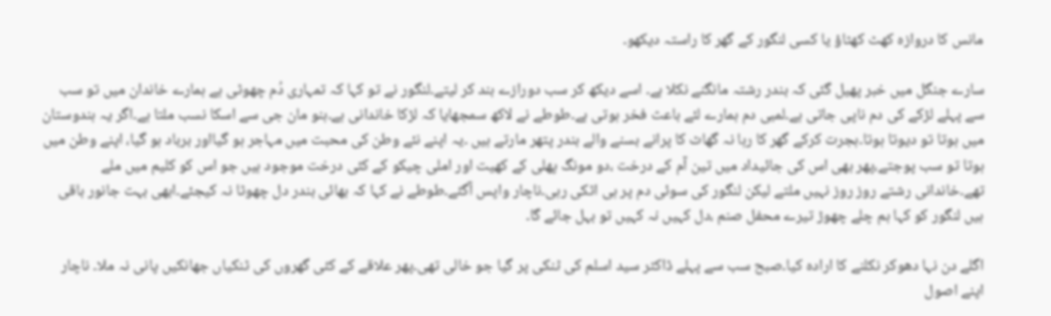مانس کا دروازہ کھٹ کھٹاؤ یا کسی لنگور کے گھر کا راستہ دیکھو۔

سارے جنگل میں خبر پھیل گئی کہ بندر رشتہ مانگنے نکلا ہے۔ اسے دیکھ کر سب دورازے بند کر لیتے۔لنگور نے تو کہا کہ تمہاری دُم چھوٹی ہے ہمارے خاندان میں تو سب سے پہلے لڑکے کی دم ناپی جاتی ہے۔لمبی دم ہمارے لئے باعث فخر ہوتی ہے۔طوطے نے لاکھ سمجھایا کہ لڑکا خاندانی ہے۔ہنو مان جی سے اسکا نسب ملتا ہے۔اگر یہ ہندوستان میں ہوتا تو دیوتا ہوتا۔ہجرت کرکے گھر کا رہا نہ گھاٹ کا پرانے بسنے والے بندر پتھر مارتے ہیں ۔یہ اپنے نئے وطن کی محبت میں مہاجر ہو گیااور برباد ہو گیا، اپنے وطن میں ہوتا تو سب پوجتے،پھر بھی اس کی جائیداد میں تین آم کے درخت ،دو مونگ پھلی کے کھیت اور املی چیکو کے کئی درخت موجود ہیں جو اس کو کلیم میں ملے تھے۔خاندانی رشتے روز روز نہیں ملتے لیکن لنگور کی سوئی دم پر ہی اٹکی رہی۔ناچار واپس آگئے۔طوطے نے کہا کہ بھائی بندر دل چھوٹا نہ کیجئے۔ابھی بہت جانور باقی ہیں لنگور کو کہا ہم چلے چھوڑ تیرے محفل صنم ،دل کہیں نہ کہیں تو بہل جائے گا۔

اگلے دن نہا دھوکر نکلنے کا ارادہ کیا۔صبح سب سے پہلے ڈاکٹر سید اسلم کی ٹنکی پر گیا جو خالی تھی۔پھر علاقے کے کئی گھروں کی ٹنکیاں جھانکیں پانی نہ ملا۔ ناچار اپنے اصول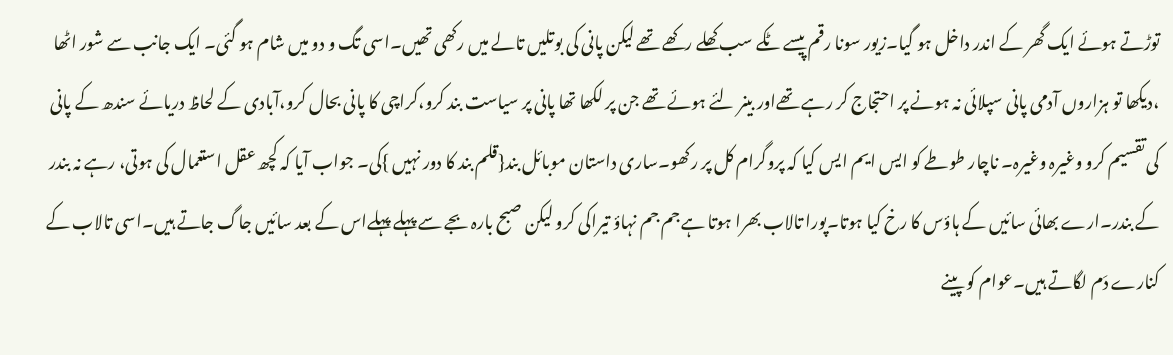توڑتے ہوئے ایک گھر کے اندر داخل ہو گیا۔زیور سونا رقم پیسے ٹکے سب کھلے رکھے تھے لیکن پانی کی بوتلیں تالے میں رکھی تھیں۔اسی تگ و دو میں شام ہو گئی۔ ایک جانب سے شور اٹھا ،دیکھا تو ہزاروں آدمی پانی سپلائی نہ ہونے پر احتجاج کر رہے تھےاور بینر لئے ہوئے تھے جن پر لکھا تھا پانی پر سیاست بند کرو،کراچی کا پانی بحال کرو،آبادی کے لحاظ دریائے سندھ کے پانی کی تقسیم کرو وغیرہ وغیرہ۔ ناچار طوطے کو ایس ایم ایس کیا کہ پروگرام کل پر رکھو۔ساری داستان موبائل بند{قلم بند کا دور نہیں }کی۔ جواب آیا کہ کچھ عقل استعمال کی ہوتی، رہے نہ بندر کے بندر۔ارے بھائی سائیں کے ہاؤس کا رخ کیا ہوتا۔پورا تالاب بھرا ہوتا ہے جم جم نہاؤ تیراکی کرو لیکن صبح بارہ بجے سے پہلے پہلےاس کے بعد سائیں جاگ جاتے ہیں۔اسی تالاب کے کنارے دَم لگاتے ہیں۔عوام کو پینے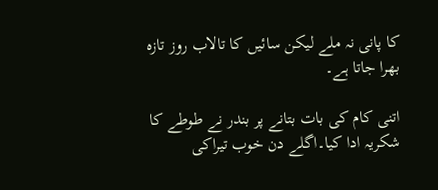کا پانی نہ ملے لیکن سائیں کا تالاب روز تازہ بھرا جاتا ہے۔

اتنی کام کی بات بتانے پر بندر نے طوطے کا شکریہ ادا کیا۔اگلے دن خوب تیراکی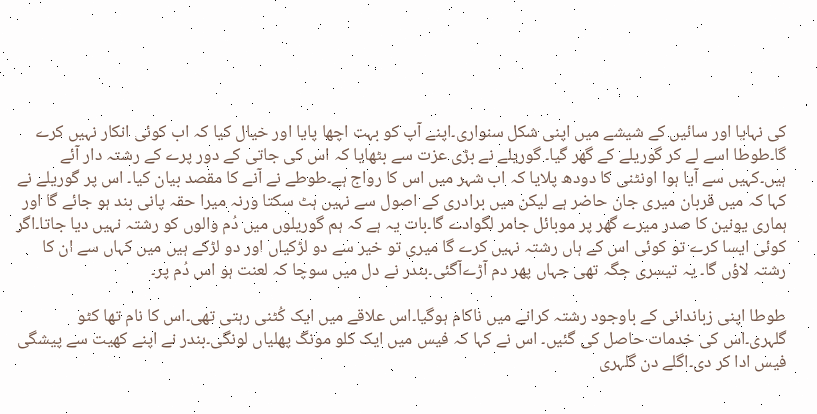کی نہایا اور سائیں کے شیشے میں اپنی شکل سنواری۔اپنے آپ کو بہت اچھا پایا اور خیال کیا کہ اب کوئی انکار نہیں کرے گا۔طوطا اسے لے کر گوریلے کے گھر گیا۔ گوریلے نے بڑی عزت سے بٹھایا کہ اس کی جاتی کے دور پرے کے رشتہ دار آئے ہیں۔کہیں سے آیا ہوا اونٹنی کا دودھ پلایا کہ اب شہر میں اس کا رواج ہے۔طوطے نے آنے کا مقصد بیان کیا۔ اس پر گوریلے نے کہا کہ میں قربان میری جان حاضر ہے لیکن میں برادری کے اصول سے نہیں ہٹ سکتا ورنہ میرا حقہ پانی بند ہو جائے گا اور ہماری یونین کا صدر میرے گھر پر موبائل جامر لگوادے گا۔بات یہ ہے کہ ہم گوریلوں میں دُم والوں کو رشتہ نہیں دیا جاتا۔اگر کوئی ایسا کرے تو کوئی اس کے ہاں رشتہ نہیں کرے گا میری تو خیر سے دو لڑکیاں اور دو لڑکے ہیں میں کہاں سے ان کا رشتہ لاؤں گا۔ یہ تیسری جگہ تھی جہاں پھر دم آڑےآگئی۔بندر نے دل میں سوچا کہ لعنت ہو اس دُم پر۔

طوطا اپنی زباندانی کے باوجود رشتہ کرانے میں ناکام ہوگیا۔اس علاقے میں ایک کُٹنی رہتی تھی۔اس کا نام تھا کٹو گلہری۔اس کی خدمات حاصل کی گئیں۔ اس نے کہا کہ فیس میں ایک کلو مونگ پھلیاں لونگی۔بندر نے اپنے کھیت سے پیشگی فیس ادا کر دی۔اگلے دن گلہری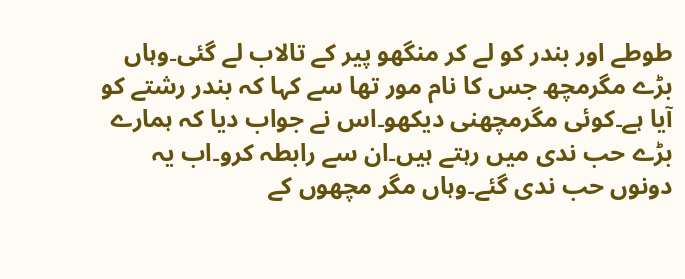طوطے اور بندر کو لے کر منگھو پیر کے تالاب لے گئی۔وہاں بڑے مگرمچھ جس کا نام مور تھا سے کہا کہ بندر رشتے کو آیا ہے۔کوئی مگرمچھنی دیکھو۔اس نے جواب دیا کہ ہمارے بڑے حب ندی میں رہتے ہیں۔ان سے رابطہ کرو۔اب یہ دونوں حب ندی گئے۔وہاں مگر مچھوں کے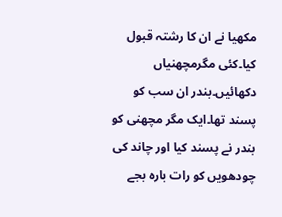مکھیا نے ان کا رشتہ قبول کیا۔کئی مگرمچھنیاں دکھائیں۔بندر ان سب کو پسند تھا۔ایک مگر مچھنی کو بندر نے پسند کیا اور چاند کی چودھویں کو رات بارہ بجے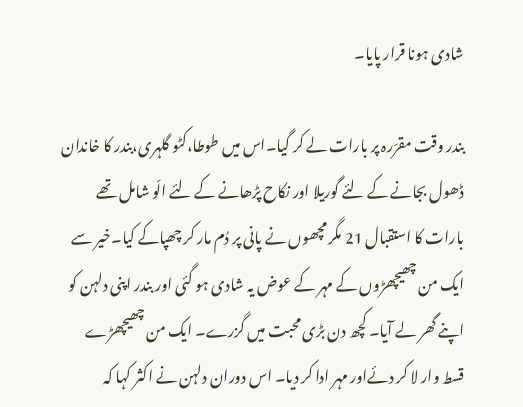شادی ہونا قرار پایا۔

بندر وقت مقرّرہ پر بارات لے کر گیا۔اس میں طوطا،کٹو گلہری،بندر کا خاندان ڈھول بجانے کے لئے گوریلا اور نکاح پڑھانے کے لئے الّو شامل تھے بارات کا استقبال 21 مگر مچھوں نے پانی پر دُم مار کر چھپاکے کیا۔خیر سے ایک من چھیچھڑوں کے مہر کے عوض یہ شادی ہو گئی اور بندر اپنی دلہن کو اپنے گھر لے آیا۔ کچھ دن بڑی محبت میں گزرے۔ ایک من چھیچھڑے قسط وار لا کر دئےاور مہر ادا کر دیا۔ اس دوران دلہن نے اکثر کہا کہ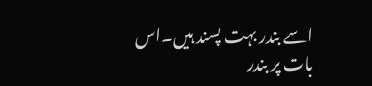اسے بندر بہت پسند ہیں۔اس بات پر بندر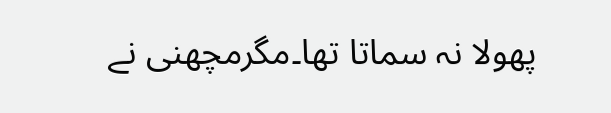پھولا نہ سماتا تھا۔مگرمچھنی نے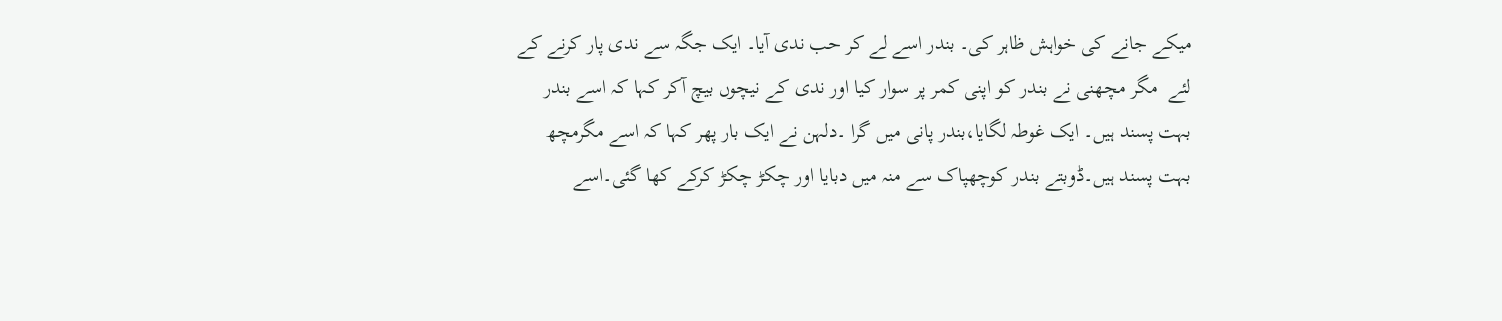میکے جانے کی خواہش ظاہر کی۔ بندر اسے لے کر حب ندی آیا۔ ایک جگہ سے ندی پار کرنے کے لئے  مگر مچھنی نے بندر کو اپنی کمر پر سوار کیا اور ندی کے نیچوں بیچ آکر کہا کہ اسے بندر بہت پسند ہیں۔ ایک غوطہ لگایا،بندر پانی میں گرا ۔دلہن نے ایک بار پھر کہا کہ اسے مگرمچھ بہت پسند ہیں۔ڈوبتے بندر کوچھپاک سے منہ میں دبایا اور چکڑ چکڑ کرکے کھا گئی۔اسے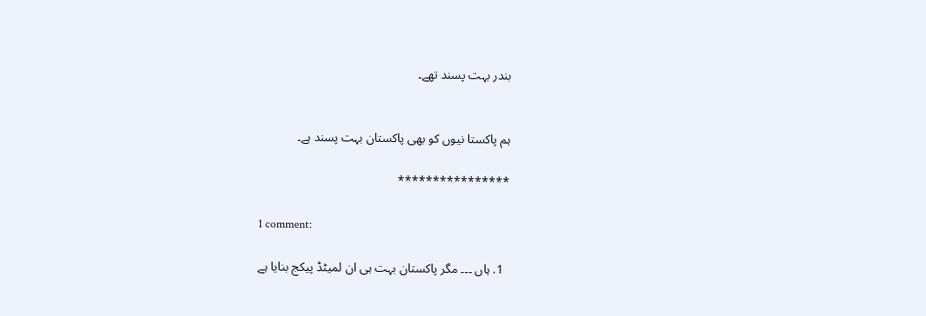بندر بہت پسند تھے۔


ہم پاکستا نیوں کو بھی پاکستان بہت پسند ہے۔

****************

1 comment:

  1. ہاں ۔۔۔ مگر پاکستان بہت ہی ان لمیٹڈ پیکج بنایا ہے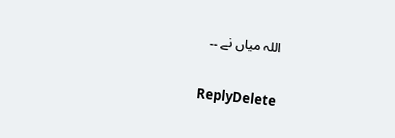اللہ میاں نے ۔۔

    ReplyDelete